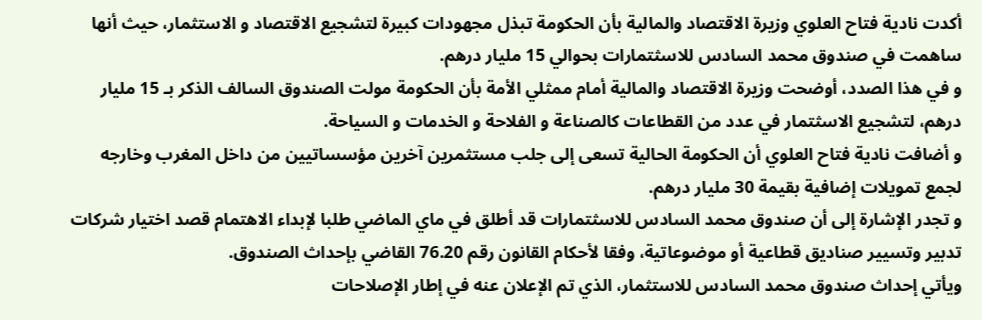أكدت نادية فتاح العلوي وزيرة الاقتصاد والمالية بأن الحكومة تبذل مجهودات كبيرة لتشجيع الاقتصاد و الاستثمار، حيث أنها ساهمت في صندوق محمد السادس للاسثتمارات بحوالي 15 مليار درهم.
و في هذا الصدد، أوضحت وزيرة الاقتصاد والمالية أمام ممثلي الأمة بأن الحكومة مولت الصندوق السالف الذكر بـ 15 مليار درهم، لتشجيع الاسثتمار في عدد من القطاعات كالصناعة و الفلاحة و الخدمات و السياحة.
و أضافت نادية فتاح العلوي أن الحكومة الحالية تسعى إلى جلب مستثمرين آخرين مؤسساتيين من داخل المغرب وخارجه لجمع تمويلات إضافية بقيمة 30 مليار درهم.
و تجدر الإشارة إلى أن صندوق محمد السادس للاسثتمارات قد أطلق في ماي الماضي طلبا لإبداء الاهتمام قصد اختيار شركات تدبير وتسيير صناديق قطاعية أو موضوعاتية، وفقا لأحكام القانون رقم 76.20 القاضي بإحداث الصندوق.
ويأتي إحداث صندوق محمد السادس للاستثمار، الذي تم الإعلان عنه في إطار الإصلاحات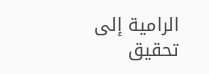الرامية إلى تحقيق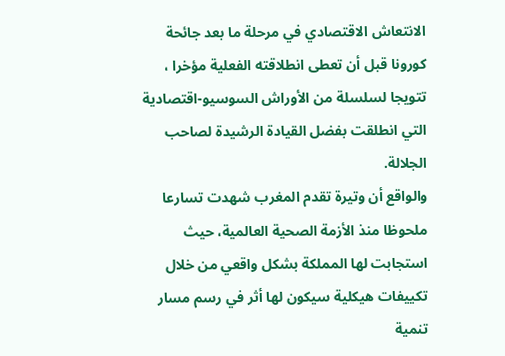الانتعاش الاقتصادي في مرحلة ما بعد جائحة كورونا قبل أن تعطى انطلاقته الفعلية مؤخرا ، تتويجا لسلسلة من الأوراش السوسيو-اقتصادية التي انطلقت بفضل القيادة الرشيدة لصاحب الجلالة.
والواقع أن وتيرة تقدم المغرب شهدت تسارعا ملحوظا منذ الأزمة الصحية العالمية، حيث استجابت لها المملكة بشكل واقعي من خلال تكييفات هيكلية سيكون لها أثر في رسم مسار تنمية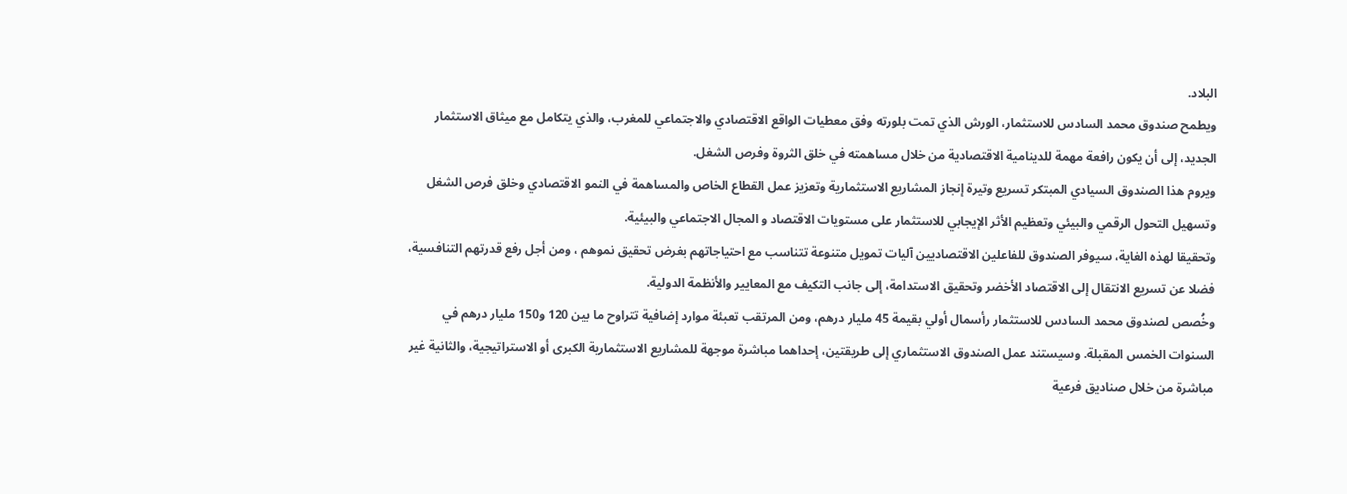البلاد.
ويطمح صندوق محمد السادس للاستثمار، الورش الذي تمت بلورته وفق معطيات الواقع الاقتصادي والاجتماعي للمغرب، والذي يتكامل مع ميثاق الاستثمار الجديد، إلى أن يكون رافعة مهمة للدينامية الاقتصادية من خلال مساهمته في خلق الثروة وفرص الشغل.
ويروم هذا الصندوق السيادي المبتكر تسريع وتيرة إنجاز المشاريع الاستثمارية وتعزيز عمل القطاع الخاص والمساهمة في النمو الاقتصادي وخلق فرص الشغل وتسهيل التحول الرقمي والبيئي وتعظيم الأثر الإيجابي للاستثمار على مستويات الاقتصاد و المجال الاجتماعي والبيئية.
وتحقيقا لهذه الغاية، سيوفر الصندوق للفاعلين الاقتصاديين آليات تمويل متنوعة تتناسب مع احتياجاتهم بغرض تحقيق نموهم ، ومن أجل رفع قدرتهم التنافسية، فضلا عن تسريع الانتقال إلى الاقتصاد الأخضر وتحقيق الاستدامة، إلى جانب التكيف مع المعايير والأنظمة الدولية.
وخُصص لصندوق محمد السادس للاستثمار رأسمال أولي بقيمة 45 مليار درهم، ومن المرتقب تعبئة موارد إضافية تتراوح ما بين 120 و150 مليار درهم في السنوات الخمس المقبلة. وسيستند عمل الصندوق الاستثماري إلى طريقتين، إحداهما مباشرة موجهة للمشاريع الاستثمارية الكبرى أو الاستراتيجية، والثانية غير مباشرة من خلال صناديق فرعية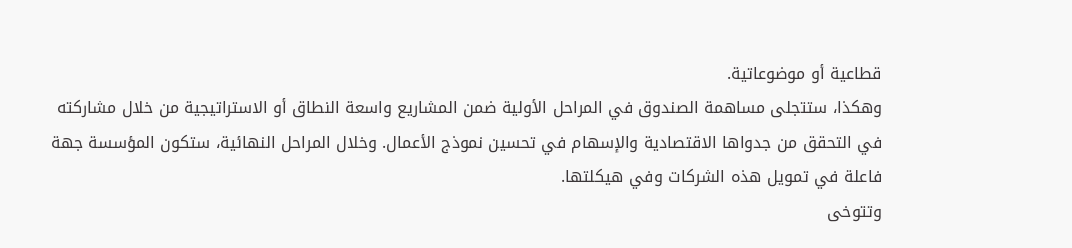قطاعية أو موضوعاتية.
وهكذا، ستتجلى مساهمة الصندوق في المراحل الأولية ضمن المشاريع واسعة النطاق أو الاستراتيجية من خلال مشاركته في التحقق من جدواها الاقتصادية والإسهام في تحسين نموذج الأعمال. وخلال المراحل النهائية، ستكون المؤسسة جهة فاعلة في تمويل هذه الشركات وفي هيكلتها.
وتتوخى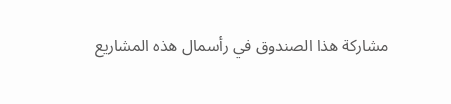مشاركة هذا الصندوق في رأسمال هذه المشاريع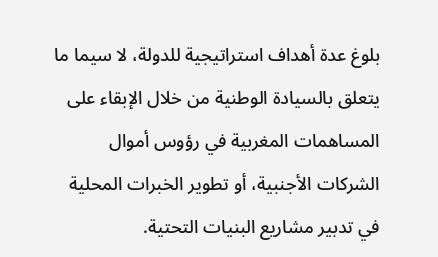بلوغ عدة أهداف استراتيجية للدولة، لا سيما ما يتعلق بالسيادة الوطنية من خلال الإبقاء على المساهمات المغربية في رؤوس أموال الشركات الأجنبية، أو تطوير الخبرات المحلية في تدبير مشاريع البنيات التحتية.